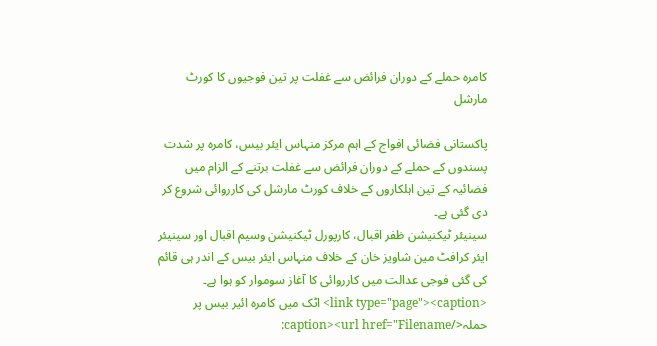کامرہ حملے کے دوران فرائض سے غفلت پر تین فوجیوں کا کورٹ مارشل

پاکستانی فضائی افواج کے اہم مرکز منہاس ایئر بیس، کامرہ پر شدت پسندوں کے حملے کے دوران فرائض سے غفلت برتنے کے الزام میں فضائیہ کے تین اہلکاروں کے خلاف کورٹ مارشل کی کارروائی شروع کر دی گئی ہے۔
سینیئر ٹیکنیشن ظفر اقبال، کارپورل ٹیکنیشن وسیم اقبال اور سینیئر ایئر کرافٹ مین شاویز خان کے خلاف منہاس ایئر بیس کے اندر ہی قائم کی گئی فوجی عدالت میں کارروائی کا آغاز سوموار کو ہوا ہے۔
<link type="page"><caption> اٹک میں کامرہ ائیر بیس پر حملہ</caption><url href="Filename: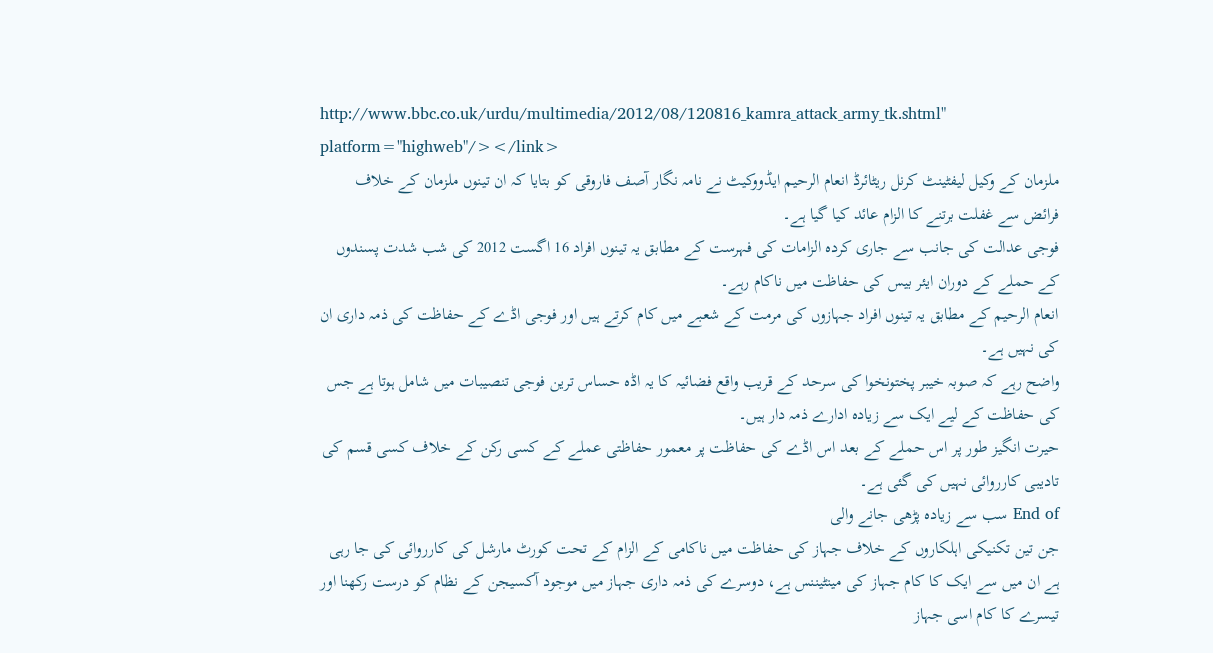http://www.bbc.co.uk/urdu/multimedia/2012/08/120816_kamra_attack_army_tk.shtml" platform="highweb"/></link>
ملزمان کے وکیل لیفٹینٹ کرنل ریٹائرڈ انعام الرحیم ایڈووکیٹ نے نامہ نگار آصف فاروقی کو بتایا کہ ان تینوں ملزمان کے خلاف فرائض سے غفلت برتنے کا الزام عائد کیا گیا ہے۔
فوجی عدالت کی جانب سے جاری کردہ الزامات کی فہرست کے مطابق یہ تینوں افراد 16 اگست 2012 کی شب شدت پسندوں کے حملے کے دوران ایئر بیس کی حفاظت میں ناکام رہے۔
انعام الرحیم کے مطابق یہ تینوں افراد جہازوں کی مرمت کے شعبے میں کام کرتے ہیں اور فوجی اڈے کے حفاظت کی ذمہ داری ان کی نہیں ہے۔
واضح رہے کہ صوبہ خیبر پختونخوا کی سرحد کے قریب واقع فضائیہ کا یہ اڈہ حساس ترین فوجی تنصیبات میں شامل ہوتا ہے جس کی حفاظت کے لیے ایک سے زیادہ ادارے ذمہ دار ہیں۔
حیرت انگیز طور پر اس حملے کے بعد اس اڈے کی حفاظت پر معمور حفاظتی عملے کے کسی رکن کے خلاف کسی قسم کی تادیبی کارروائی نہیں کی گئی ہے۔
End of سب سے زیادہ پڑھی جانے والی
جن تین تکنیکی اہلکاروں کے خلاف جہاز کی حفاظت میں ناکامی کے الزام کے تحت کورٹ مارشل کی کارروائی کی جا رہی ہے ان میں سے ایک کا کام جہاز کی مینٹیننس ہے، دوسرے کی ذمہ داری جہاز میں موجود آکسیجن کے نظام کو درست رکھنا اور تیسرے کا کام اسی جہاز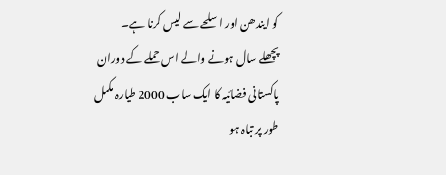کو ایندھن اور اسلحے سے لیس کرنا ہے۔
پچھلے سال ہونے والے اس حملے کے دوران پاکستانی فضائیہ کا ایک ساب 2000 طیارہ مکمل طور پر تباہ ہو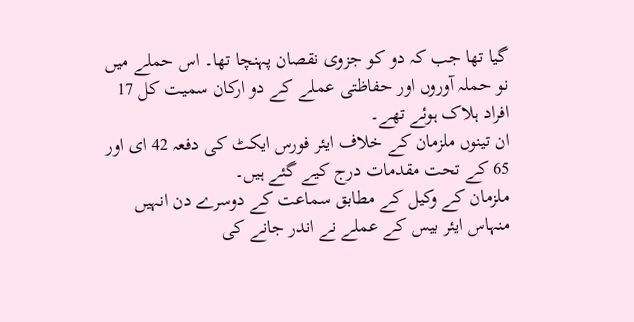گیا تھا جب کہ دو کو جزوی نقصان پہنچا تھا۔ اس حملے میں نو حملہ آوروں اور حفاظتی عملے کے دو ارکان سمیت کل 17 افراد ہلاک ہوئے تھے۔
ان تینوں ملزمان کے خلاف ایئر فورس ایکٹ کی دفعہ 42 ای اور 65 کے تحت مقدمات درج کیے گئے ہیں۔
ملزمان کے وکیل کے مطابق سماعت کے دوسرے دن انہیں منہاس ایئر بیس کے عملے نے اندر جانے کی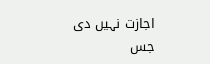اجازت نہیں دی جس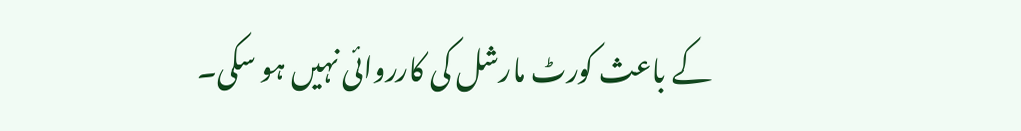کے باعث کورٹ مارشل کی کارروائی نہیں ہو سکی۔